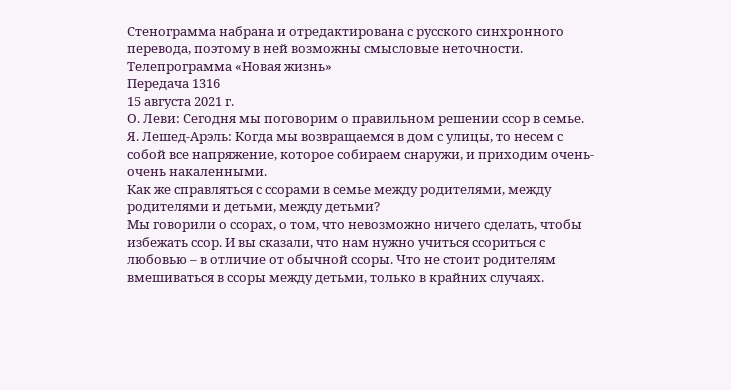Стенограмма набрана и отредактирована с русского синхронного перевода, поэтому в ней возможны смысловые неточности.
Телепрограмма «Новая жизнь»
Передача 1316
15 августа 2021 г.
О. Леви: Сегодня мы поговорим о правильном решении ссор в семье.
Я. Лешед-Арэль: Когда мы возвращаемся в дом с улицы, то несем с собой все напряжение, которое собираем снаружи, и приходим очень-очень накаленными.
Как же справляться с ссорами в семье между родителями, между родителями и детьми, между детьми?
Мы говорили о ссорах, о том, что невозможно ничего сделать, чтобы избежать ссор. И вы сказали, что нам нужно учиться ссориться с любовью – в отличие от обычной ссоры. Что не стоит родителям вмешиваться в ссоры между детьми, только в крайних случаях.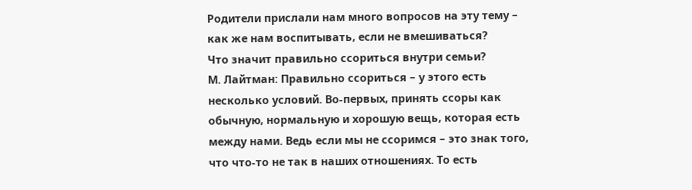Родители прислали нам много вопросов на эту тему – как же нам воспитывать, если не вмешиваться?
Что значит правильно ссориться внутри семьи?
М. Лайтман: Правильно ссориться – у этого есть несколько условий. Во-первых, принять ссоры как обычную, нормальную и хорошую вещь, которая есть между нами. Ведь если мы не ссоримся – это знак того, что что-то не так в наших отношениях. То есть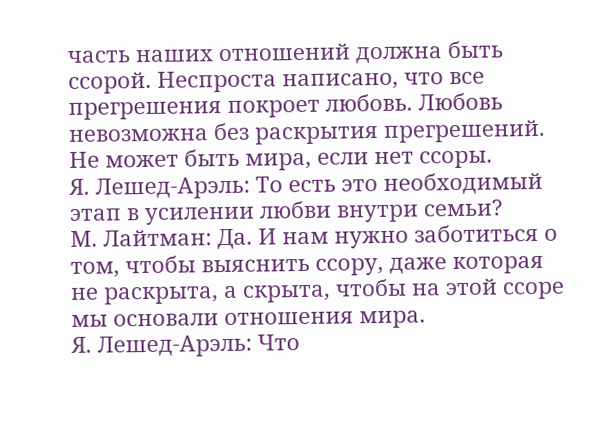часть наших отношений должна быть ссорой. Неспроста написано, что все прегрешения покроет любовь. Любовь невозможна без раскрытия прегрешений. Не может быть мира, если нет ссоры.
Я. Лешед-Арэль: То есть это необходимый этап в усилении любви внутри семьи?
М. Лайтман: Да. И нам нужно заботиться о том, чтобы выяснить ссору, даже которая не раскрыта, а скрыта, чтобы на этой ссоре мы основали отношения мира.
Я. Лешед-Арэль: Что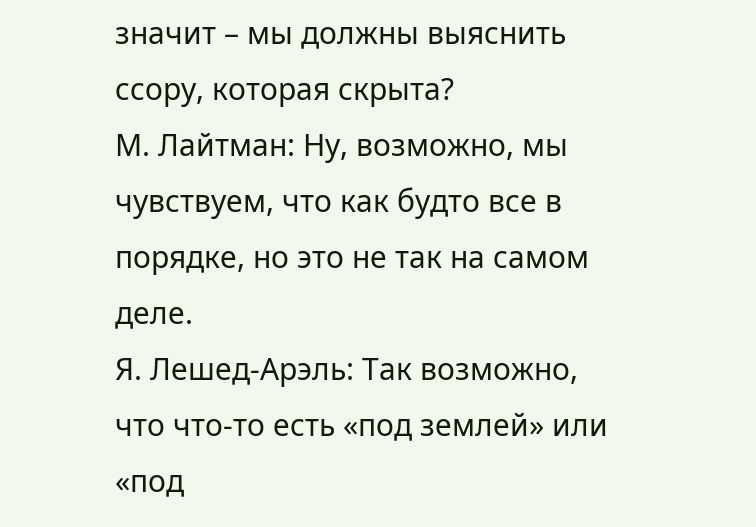значит – мы должны выяснить ссору, которая скрыта?
М. Лайтман: Ну, возможно, мы чувствуем, что как будто все в порядке, но это не так на самом деле.
Я. Лешед-Арэль: Так возможно, что что-то есть «под землей» или «под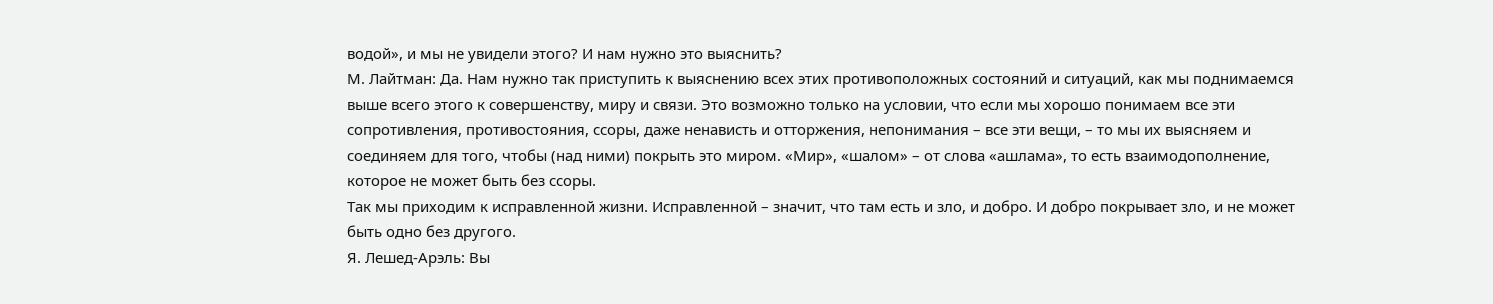водой», и мы не увидели этого? И нам нужно это выяснить?
М. Лайтман: Да. Нам нужно так приступить к выяснению всех этих противоположных состояний и ситуаций, как мы поднимаемся выше всего этого к совершенству, миру и связи. Это возможно только на условии, что если мы хорошо понимаем все эти сопротивления, противостояния, ссоры, даже ненависть и отторжения, непонимания – все эти вещи, – то мы их выясняем и соединяем для того, чтобы (над ними) покрыть это миром. «Мир», «шалом» – от слова «ашлама», то есть взаимодополнение, которое не может быть без ссоры.
Так мы приходим к исправленной жизни. Исправленной – значит, что там есть и зло, и добро. И добро покрывает зло, и не может быть одно без другого.
Я. Лешед-Арэль: Вы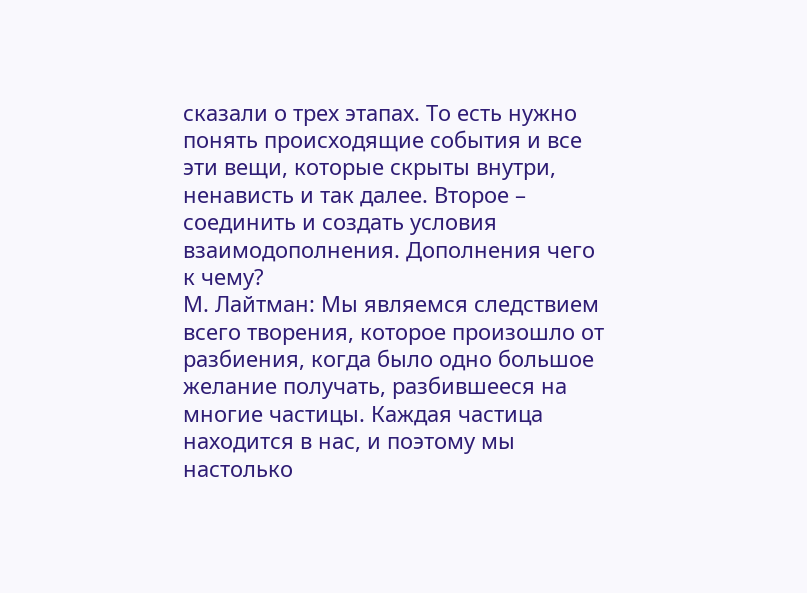сказали о трех этапах. То есть нужно понять происходящие события и все эти вещи, которые скрыты внутри, ненависть и так далее. Второе – соединить и создать условия взаимодополнения. Дополнения чего к чему?
М. Лайтман: Мы являемся следствием всего творения, которое произошло от разбиения, когда было одно большое желание получать, разбившееся на многие частицы. Каждая частица находится в нас, и поэтому мы настолько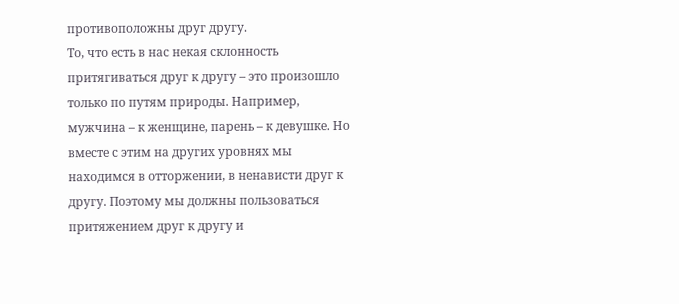противоположны друг другу.
То, что есть в нас некая склонность притягиваться друг к другу – это произошло только по путям природы. Например, мужчина – к женщине, парень – к девушке. Но вместе с этим на других уровнях мы находимся в отторжении, в ненависти друг к другу. Поэтому мы должны пользоваться притяжением друг к другу и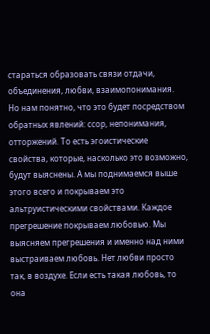стараться образовать связи отдачи, объединения, любви, взаимопонимания.
Но нам понятно, что это будет посредством обратных явлений: ссор, непонимания, отторжений. То есть эгоистические свойства, которые, насколько это возможно, будут выяснены. А мы поднимаемся выше этого всего и покрываем это альтруистическими свойствами. Каждое прегрешение покрываем любовью. Мы выясняем прегрешения и именно над ними выстраиваем любовь. Нет любви просто так, в воздухе. Если есть такая любовь, то она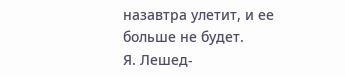назавтра улетит, и ее больше не будет.
Я. Лешед-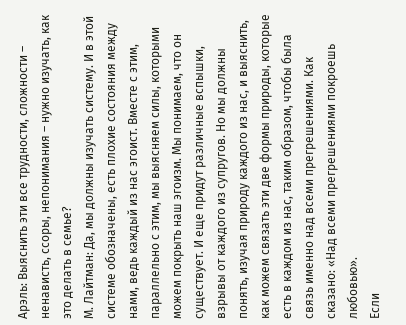Арэль: Выяснить эти все трудности, сложности – ненависть, ссоры, непонимания – нужно изучать, как это делать в семье?
М. Лайтман: Да, мы должны изучать систему. И в этой системе обозначены, есть плохие состояния между нами, ведь каждый из нас эгоист. Вместе с этим, параллельно с этим, мы выясняем силы, которыми можем покрыть наш эгоизм. Мы понимаем, что он существует. И еще придут различные вспышки, взрывы от каждого из супругов. Но мы должны понять, изучая природу каждого из нас, и выяснить, как можем связать эти две формы природы, которые есть в каждом из нас, таким образом, чтобы была связь именно над всеми прегрешениями. Как сказано: «Над всеми прегрешениями покроешь любовью».
Если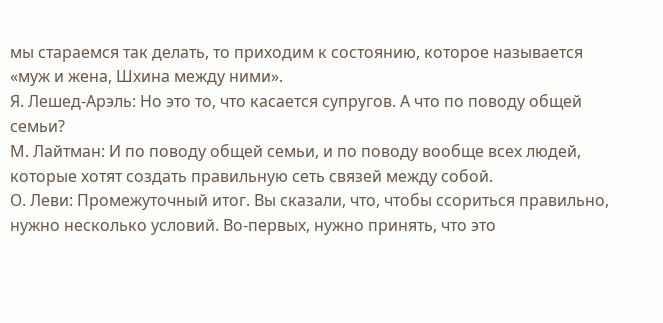мы стараемся так делать, то приходим к состоянию, которое называется «муж и жена, Шхина между ними».
Я. Лешед-Арэль: Но это то, что касается супругов. А что по поводу общей семьи?
М. Лайтман: И по поводу общей семьи, и по поводу вообще всех людей, которые хотят создать правильную сеть связей между собой.
О. Леви: Промежуточный итог. Вы сказали, что, чтобы ссориться правильно, нужно несколько условий. Во-первых, нужно принять, что это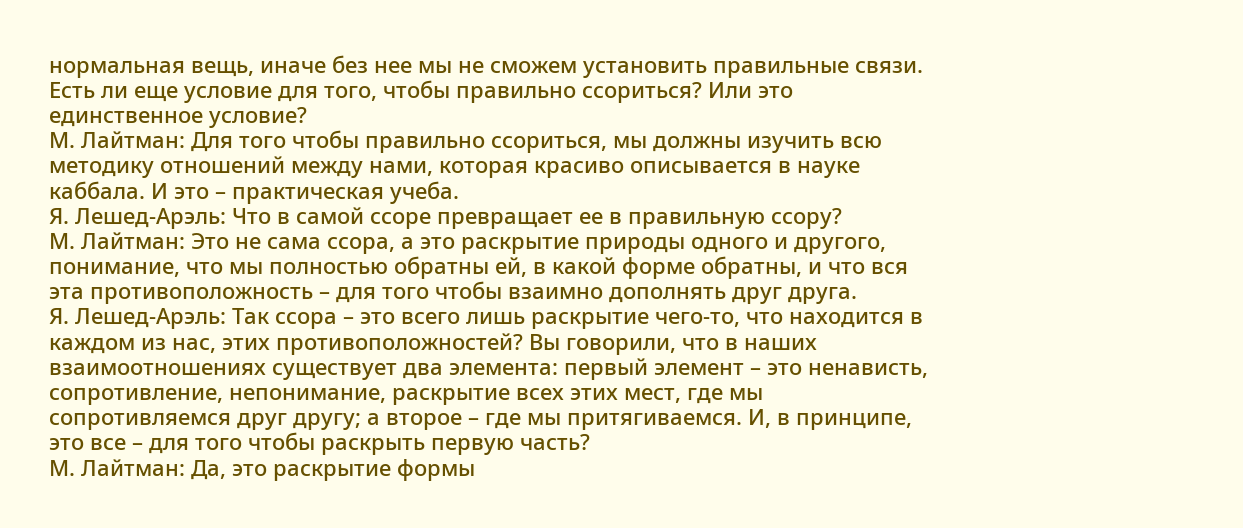нормальная вещь, иначе без нее мы не сможем установить правильные связи. Есть ли еще условие для того, чтобы правильно ссориться? Или это единственное условие?
М. Лайтман: Для того чтобы правильно ссориться, мы должны изучить всю методику отношений между нами, которая красиво описывается в науке каббала. И это – практическая учеба.
Я. Лешед-Арэль: Что в самой ссоре превращает ее в правильную ссору?
М. Лайтман: Это не сама ссора, а это раскрытие природы одного и другого, понимание, что мы полностью обратны ей, в какой форме обратны, и что вся эта противоположность – для того чтобы взаимно дополнять друг друга.
Я. Лешед-Арэль: Так ссора – это всего лишь раскрытие чего-то, что находится в каждом из нас, этих противоположностей? Вы говорили, что в наших взаимоотношениях существует два элемента: первый элемент – это ненависть, сопротивление, непонимание, раскрытие всех этих мест, где мы сопротивляемся друг другу; а второе – где мы притягиваемся. И, в принципе, это все – для того чтобы раскрыть первую часть?
М. Лайтман: Да, это раскрытие формы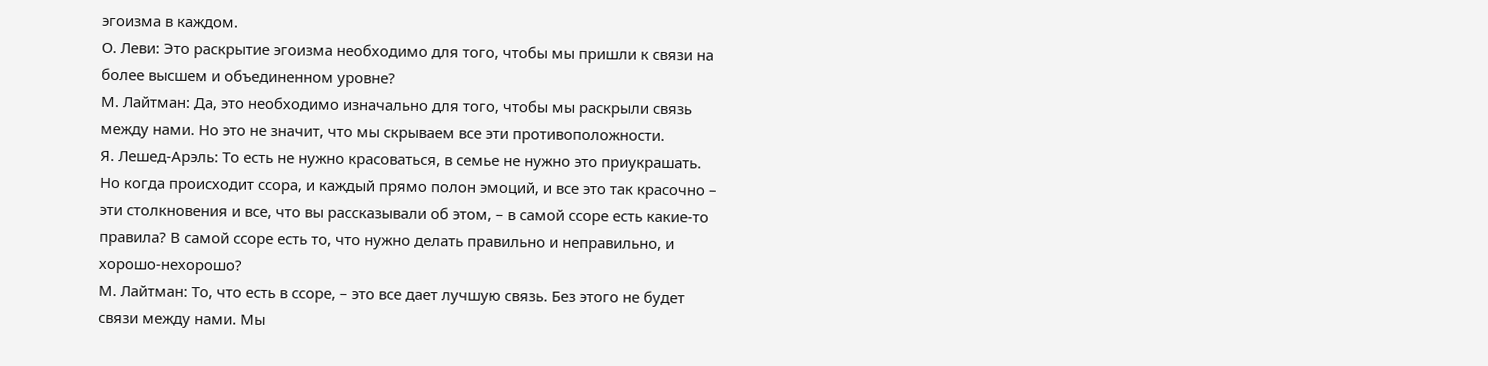эгоизма в каждом.
О. Леви: Это раскрытие эгоизма необходимо для того, чтобы мы пришли к связи на более высшем и объединенном уровне?
М. Лайтман: Да, это необходимо изначально для того, чтобы мы раскрыли связь между нами. Но это не значит, что мы скрываем все эти противоположности.
Я. Лешед-Арэль: То есть не нужно красоваться, в семье не нужно это приукрашать. Но когда происходит ссора, и каждый прямо полон эмоций, и все это так красочно – эти столкновения и все, что вы рассказывали об этом, – в самой ссоре есть какие-то правила? В самой ссоре есть то, что нужно делать правильно и неправильно, и хорошо-нехорошо?
М. Лайтман: То, что есть в ссоре, – это все дает лучшую связь. Без этого не будет связи между нами. Мы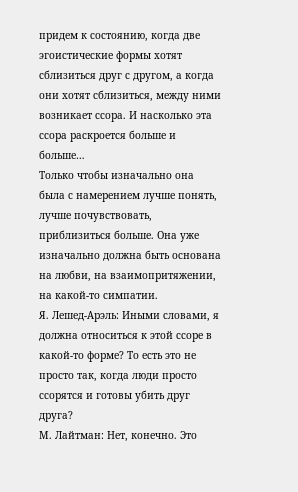придем к состоянию, когда две эгоистические формы хотят сблизиться друг с другом, а когда они хотят сблизиться, между ними возникает ссора. И насколько эта ссора раскроется больше и больше…
Только чтобы изначально она была с намерением лучше понять, лучше почувствовать, приблизиться больше. Она уже изначально должна быть основана на любви, на взаимопритяжении, на какой-то симпатии.
Я. Лешед-Арэль: Иными словами, я должна относиться к этой ссоре в какой-то форме? То есть это не просто так, когда люди просто ссорятся и готовы убить друг друга?
М. Лайтман: Нет, конечно. Это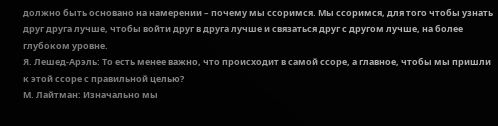должно быть основано на намерении – почему мы ссоримся. Мы ссоримся, для того чтобы узнать друг друга лучше, чтобы войти друг в друга лучше и связаться друг с другом лучше, на более глубоком уровне.
Я. Лешед-Арэль: То есть менее важно, что происходит в самой ссоре, а главное, чтобы мы пришли к этой ссоре с правильной целью?
М. Лайтман: Изначально мы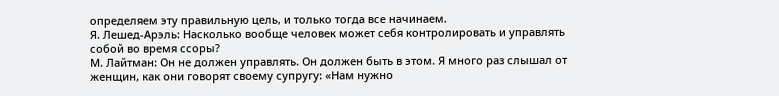определяем эту правильную цель, и только тогда все начинаем.
Я. Лешед-Арэль: Насколько вообще человек может себя контролировать и управлять собой во время ссоры?
М. Лайтман: Он не должен управлять. Он должен быть в этом. Я много раз слышал от женщин, как они говорят своему супругу: «Нам нужно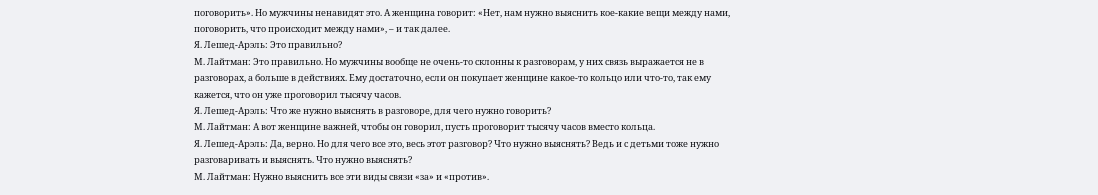поговорить». Но мужчины ненавидят это. А женщина говорит: «Нет, нам нужно выяснить кое-какие вещи между нами, поговорить, что происходит между нами», – и так далее.
Я. Лешед-Арэль: Это правильно?
М. Лайтман: Это правильно. Но мужчины вообще не очень-то склонны к разговорам, у них связь выражается не в разговорах, а больше в действиях. Ему достаточно, если он покупает женщине какое-то кольцо или что-то, так ему кажется, что он уже проговорил тысячу часов.
Я. Лешед-Арэль: Что же нужно выяснять в разговоре, для чего нужно говорить?
М. Лайтман: А вот женщине важней, чтобы он говорил, пусть проговорит тысячу часов вместо кольца.
Я. Лешед-Арэль: Да, верно. Но для чего все это, весь этот разговор? Что нужно выяснять? Ведь и с детьми тоже нужно разговаривать и выяснять. Что нужно выяснять?
М. Лайтман: Нужно выяснить все эти виды связи «за» и «против».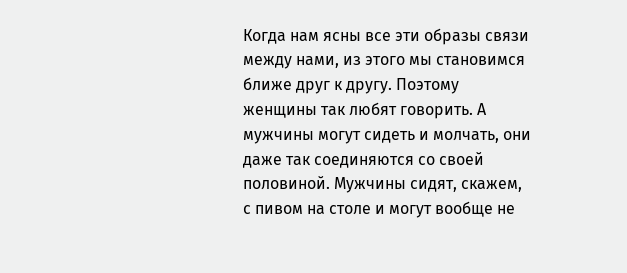Когда нам ясны все эти образы связи между нами, из этого мы становимся ближе друг к другу. Поэтому женщины так любят говорить. А мужчины могут сидеть и молчать, они даже так соединяются со своей половиной. Мужчины сидят, скажем, с пивом на столе и могут вообще не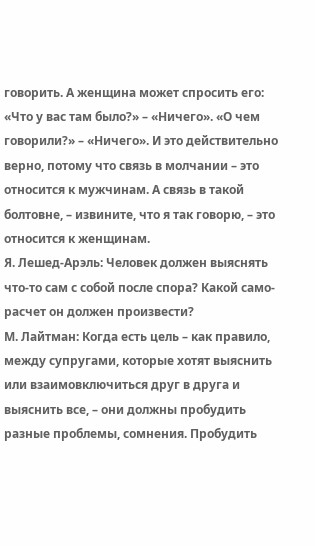говорить. А женщина может спросить его: «Что у вас там было?» – «Ничего». «О чем говорили?» – «Ничего». И это действительно верно, потому что связь в молчании – это относится к мужчинам. А связь в такой болтовне, – извините, что я так говорю, – это относится к женщинам.
Я. Лешед-Арэль: Человек должен выяснять что-то сам с собой после спора? Какой само-расчет он должен произвести?
М. Лайтман: Когда есть цель – как правило, между супругами, которые хотят выяснить или взаимовключиться друг в друга и выяснить все, – они должны пробудить разные проблемы, сомнения. Пробудить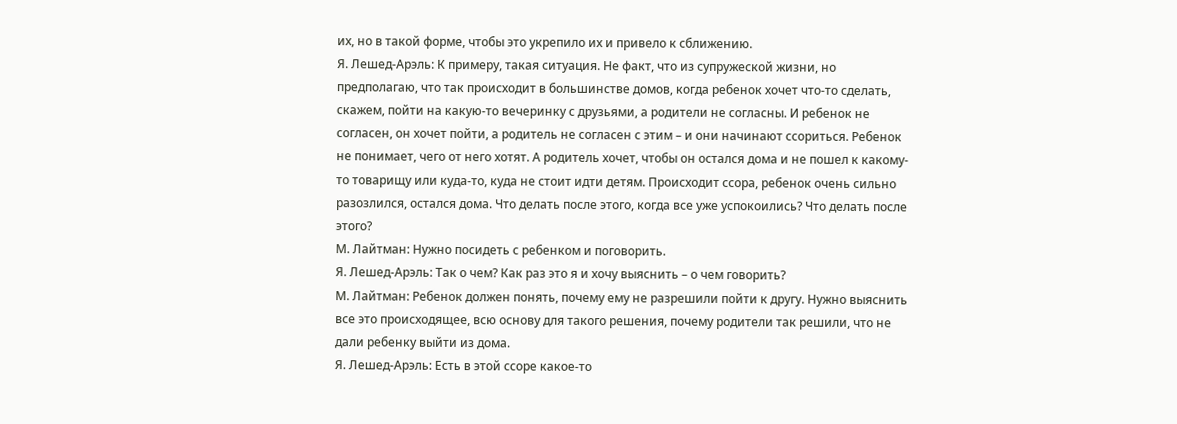их, но в такой форме, чтобы это укрепило их и привело к сближению.
Я. Лешед-Арэль: К примеру, такая ситуация. Не факт, что из супружеской жизни, но предполагаю, что так происходит в большинстве домов, когда ребенок хочет что-то сделать, скажем, пойти на какую-то вечеринку с друзьями, а родители не согласны. И ребенок не согласен, он хочет пойти, а родитель не согласен с этим – и они начинают ссориться. Ребенок не понимает, чего от него хотят. А родитель хочет, чтобы он остался дома и не пошел к какому-то товарищу или куда-то, куда не стоит идти детям. Происходит ссора, ребенок очень сильно разозлился, остался дома. Что делать после этого, когда все уже успокоились? Что делать после этого?
М. Лайтман: Нужно посидеть с ребенком и поговорить.
Я. Лешед-Арэль: Так о чем? Как раз это я и хочу выяснить – о чем говорить?
М. Лайтман: Ребенок должен понять, почему ему не разрешили пойти к другу. Нужно выяснить все это происходящее, всю основу для такого решения, почему родители так решили, что не дали ребенку выйти из дома.
Я. Лешед-Арэль: Есть в этой ссоре какое-то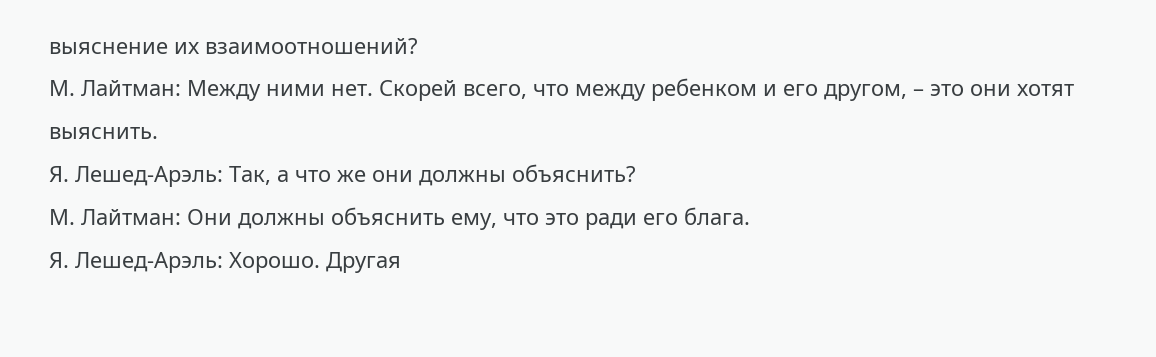выяснение их взаимоотношений?
М. Лайтман: Между ними нет. Скорей всего, что между ребенком и его другом, – это они хотят выяснить.
Я. Лешед-Арэль: Так, а что же они должны объяснить?
М. Лайтман: Они должны объяснить ему, что это ради его блага.
Я. Лешед-Арэль: Хорошо. Другая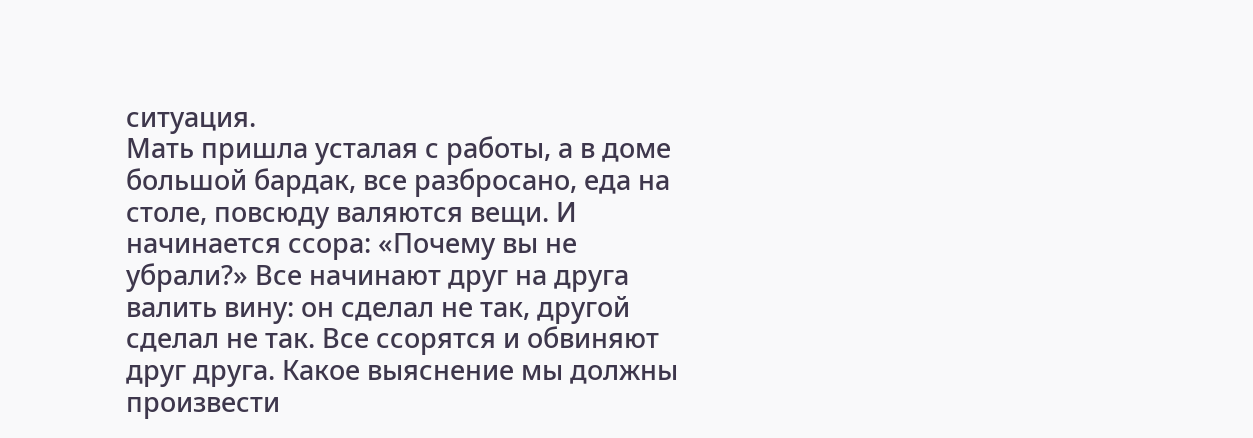ситуация.
Мать пришла усталая с работы, а в доме большой бардак, все разбросано, еда на столе, повсюду валяются вещи. И начинается ссора: «Почему вы не убрали?» Все начинают друг на друга валить вину: он сделал не так, другой сделал не так. Все ссорятся и обвиняют друг друга. Какое выяснение мы должны произвести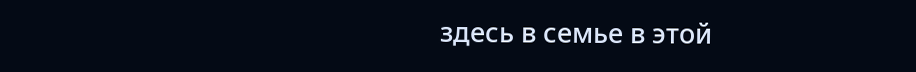здесь в семье в этой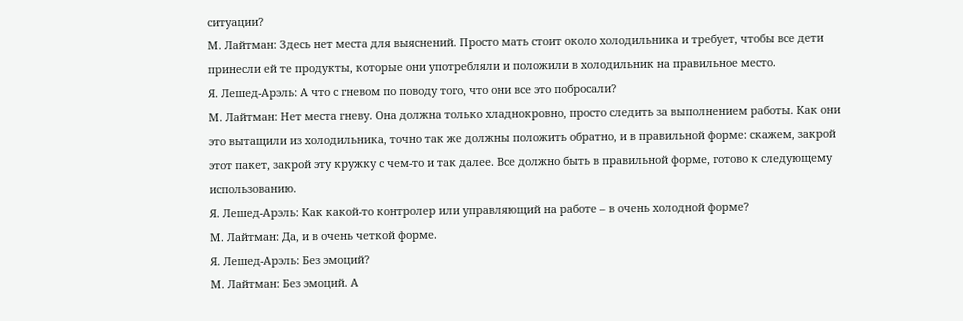ситуации?
М. Лайтман: Здесь нет места для выяснений. Просто мать стоит около холодильника и требует, чтобы все дети принесли ей те продукты, которые они употребляли и положили в холодильник на правильное место.
Я. Лешед-Арэль: А что с гневом по поводу того, что они все это побросали?
М. Лайтман: Нет места гневу. Она должна только хладнокровно, просто следить за выполнением работы. Как они это вытащили из холодильника, точно так же должны положить обратно, и в правильной форме: скажем, закрой этот пакет, закрой эту кружку с чем-то и так далее. Все должно быть в правильной форме, готово к следующему использованию.
Я. Лешед-Арэль: Как какой-то контролер или управляющий на работе – в очень холодной форме?
М. Лайтман: Да, и в очень четкой форме.
Я. Лешед-Арэль: Без эмоций?
М. Лайтман: Без эмоций. А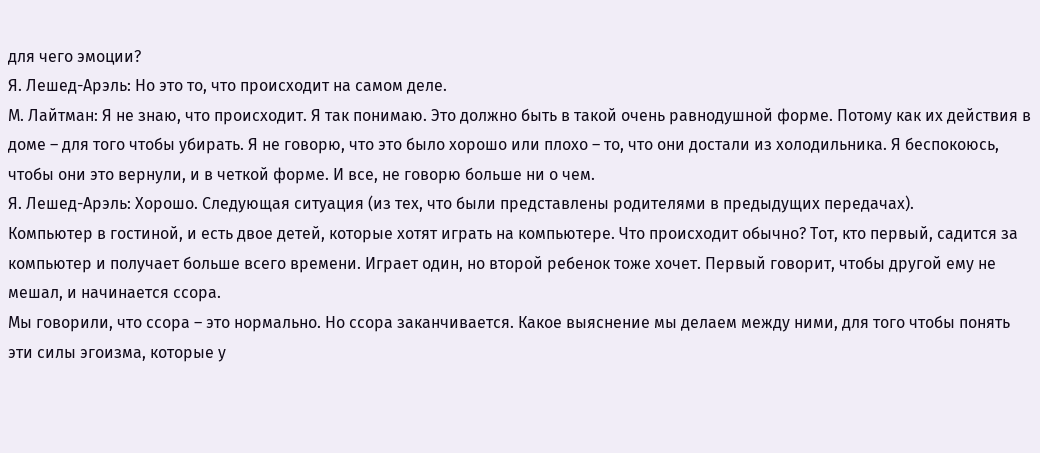для чего эмоции?
Я. Лешед-Арэль: Но это то, что происходит на самом деле.
М. Лайтман: Я не знаю, что происходит. Я так понимаю. Это должно быть в такой очень равнодушной форме. Потому как их действия в доме – для того чтобы убирать. Я не говорю, что это было хорошо или плохо – то, что они достали из холодильника. Я беспокоюсь, чтобы они это вернули, и в четкой форме. И все, не говорю больше ни о чем.
Я. Лешед-Арэль: Хорошо. Следующая ситуация (из тех, что были представлены родителями в предыдущих передачах).
Компьютер в гостиной, и есть двое детей, которые хотят играть на компьютере. Что происходит обычно? Тот, кто первый, садится за компьютер и получает больше всего времени. Играет один, но второй ребенок тоже хочет. Первый говорит, чтобы другой ему не мешал, и начинается ссора.
Мы говорили, что ссора – это нормально. Но ссора заканчивается. Какое выяснение мы делаем между ними, для того чтобы понять эти силы эгоизма, которые у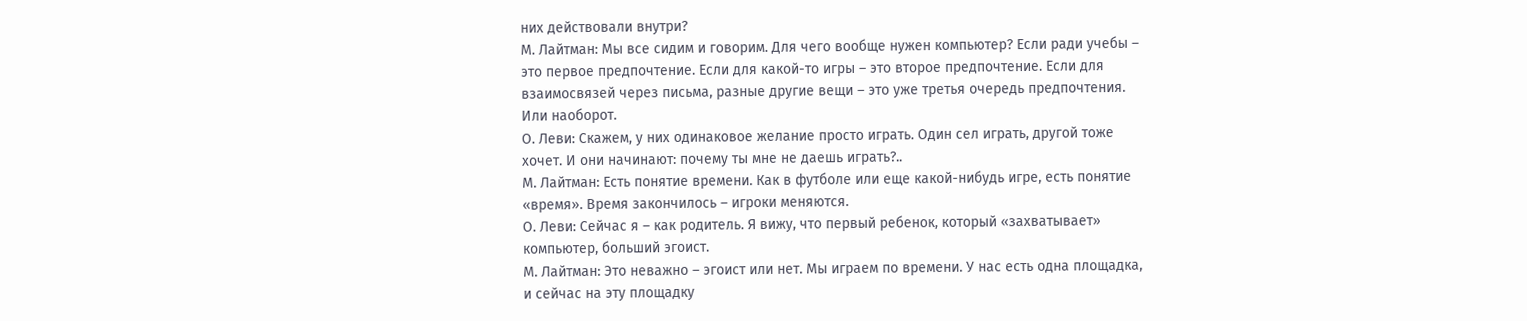них действовали внутри?
М. Лайтман: Мы все сидим и говорим. Для чего вообще нужен компьютер? Если ради учебы – это первое предпочтение. Если для какой-то игры – это второе предпочтение. Если для взаимосвязей через письма, разные другие вещи – это уже третья очередь предпочтения. Или наоборот.
О. Леви: Скажем, у них одинаковое желание просто играть. Один сел играть, другой тоже хочет. И они начинают: почему ты мне не даешь играть?..
М. Лайтман: Есть понятие времени. Как в футболе или еще какой-нибудь игре, есть понятие «время». Время закончилось – игроки меняются.
О. Леви: Сейчас я – как родитель. Я вижу, что первый ребенок, который «захватывает» компьютер, больший эгоист.
М. Лайтман: Это неважно – эгоист или нет. Мы играем по времени. У нас есть одна площадка, и сейчас на эту площадку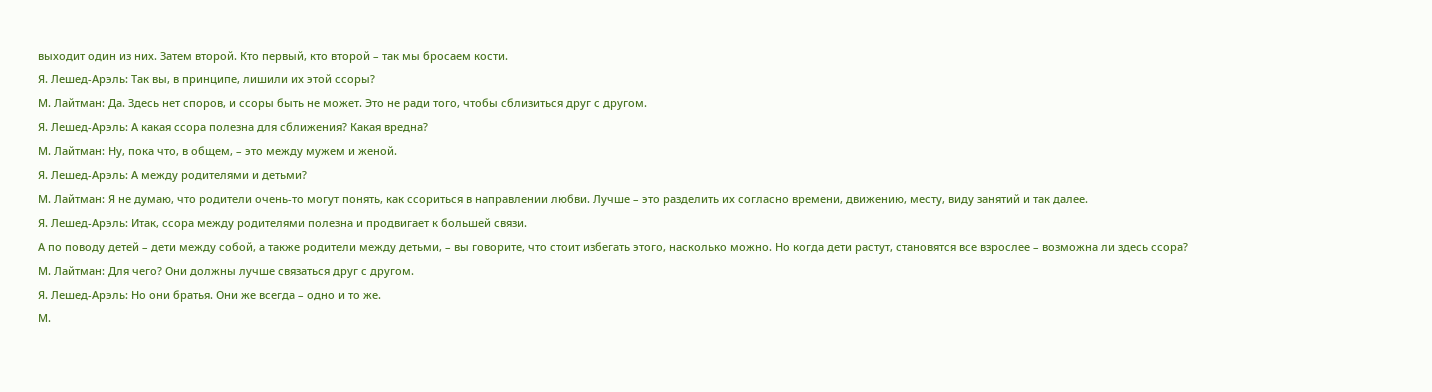выходит один из них. Затем второй. Кто первый, кто второй – так мы бросаем кости.
Я. Лешед-Арэль: Так вы, в принципе, лишили их этой ссоры?
М. Лайтман: Да. Здесь нет споров, и ссоры быть не может. Это не ради того, чтобы сблизиться друг с другом.
Я. Лешед-Арэль: А какая ссора полезна для сближения? Какая вредна?
М. Лайтман: Ну, пока что, в общем, – это между мужем и женой.
Я. Лешед-Арэль: А между родителями и детьми?
М. Лайтман: Я не думаю, что родители очень-то могут понять, как ссориться в направлении любви. Лучше – это разделить их согласно времени, движению, месту, виду занятий и так далее.
Я. Лешед-Арэль: Итак, ссора между родителями полезна и продвигает к большей связи.
А по поводу детей – дети между собой, а также родители между детьми, – вы говорите, что стоит избегать этого, насколько можно. Но когда дети растут, становятся все взрослее – возможна ли здесь ссора?
М. Лайтман: Для чего? Они должны лучше связаться друг с другом.
Я. Лешед-Арэль: Но они братья. Они же всегда – одно и то же.
М.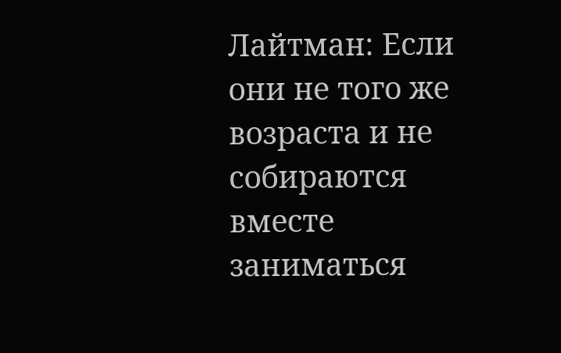Лайтман: Если они не того же возраста и не собираются вместе заниматься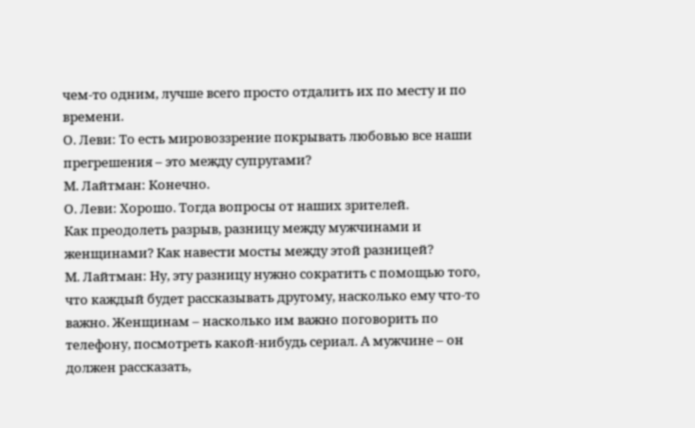чем-то одним, лучше всего просто отдалить их по месту и по времени.
О. Леви: То есть мировоззрение покрывать любовью все наши прегрешения – это между супругами?
М. Лайтман: Конечно.
О. Леви: Хорошо. Тогда вопросы от наших зрителей.
Как преодолеть разрыв, разницу между мужчинами и женщинами? Как навести мосты между этой разницей?
М. Лайтман: Ну, эту разницу нужно сократить с помощью того, что каждый будет рассказывать другому, насколько ему что-то важно. Женщинам – насколько им важно поговорить по телефону, посмотреть какой-нибудь сериал. А мужчине – он должен рассказать,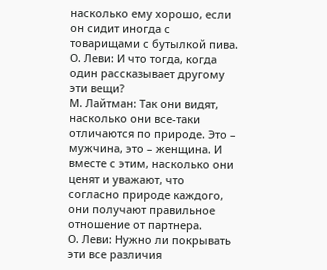насколько ему хорошо, если он сидит иногда с товарищами с бутылкой пива.
О. Леви: И что тогда, когда один рассказывает другому эти вещи?
М. Лайтман: Так они видят, насколько они все-таки отличаются по природе. Это – мужчина, это – женщина. И вместе с этим, насколько они ценят и уважают, что согласно природе каждого, они получают правильное отношение от партнера.
О. Леви: Нужно ли покрывать эти все различия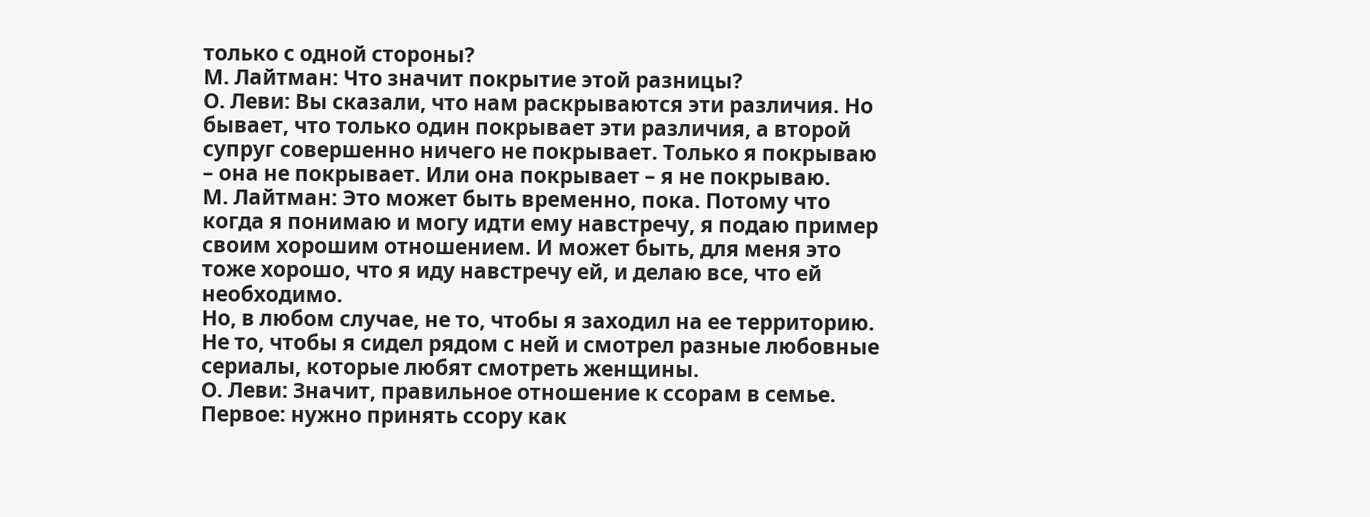только с одной стороны?
М. Лайтман: Что значит покрытие этой разницы?
О. Леви: Вы сказали, что нам раскрываются эти различия. Но бывает, что только один покрывает эти различия, а второй супруг совершенно ничего не покрывает. Только я покрываю – она не покрывает. Или она покрывает – я не покрываю.
М. Лайтман: Это может быть временно, пока. Потому что когда я понимаю и могу идти ему навстречу, я подаю пример своим хорошим отношением. И может быть, для меня это тоже хорошо, что я иду навстречу ей, и делаю все, что ей необходимо.
Но, в любом случае, не то, чтобы я заходил на ее территорию. Не то, чтобы я сидел рядом с ней и смотрел разные любовные сериалы, которые любят смотреть женщины.
О. Леви: Значит, правильное отношение к ссорам в семье.
Первое: нужно принять ссору как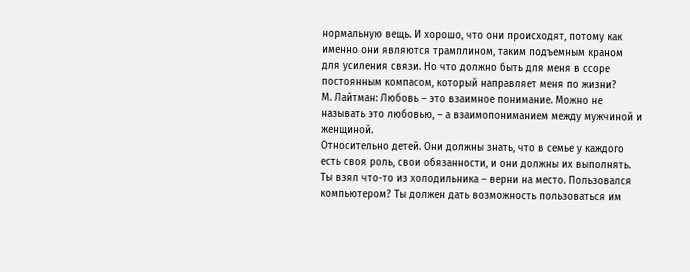нормальную вещь. И хорошо, что они происходят, потому как именно они являются трамплином, таким подъемным краном для усиления связи. Но что должно быть для меня в ссоре постоянным компасом, который направляет меня по жизни?
М. Лайтман: Любовь – это взаимное понимание. Можно не называть это любовью, – а взаимопониманием между мужчиной и женщиной.
Относительно детей. Они должны знать, что в семье у каждого есть своя роль, свои обязанности, и они должны их выполнять.
Ты взял что-то из холодильника – верни на место. Пользовался компьютером? Ты должен дать возможность пользоваться им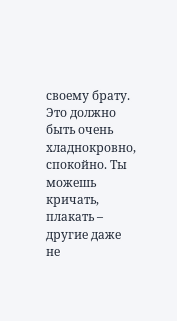своему брату. Это должно быть очень хладнокровно, спокойно. Ты можешь кричать, плакать – другие даже не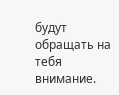будут обращать на тебя внимание.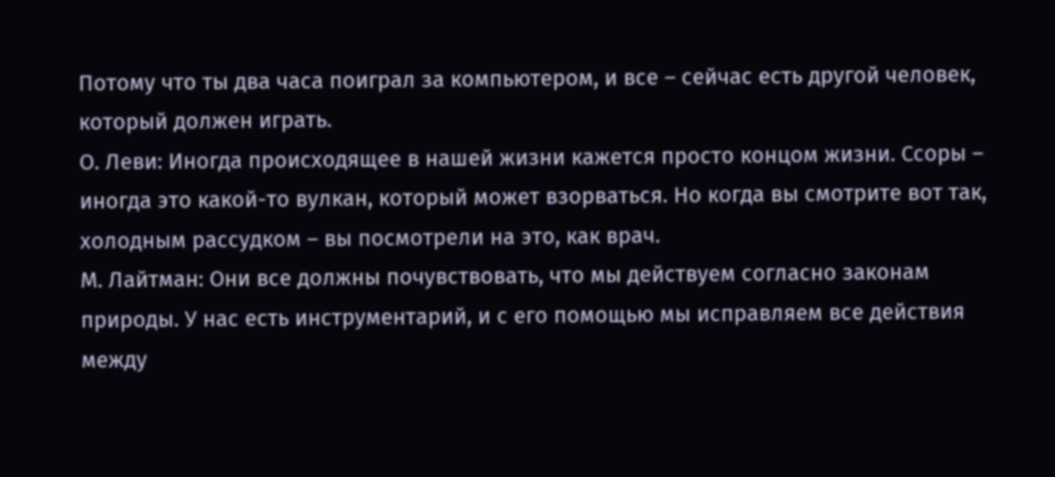Потому что ты два часа поиграл за компьютером, и все – сейчас есть другой человек, который должен играть.
О. Леви: Иногда происходящее в нашей жизни кажется просто концом жизни. Ссоры – иногда это какой-то вулкан, который может взорваться. Но когда вы смотрите вот так, холодным рассудком – вы посмотрели на это, как врач.
М. Лайтман: Они все должны почувствовать, что мы действуем согласно законам природы. У нас есть инструментарий, и с его помощью мы исправляем все действия между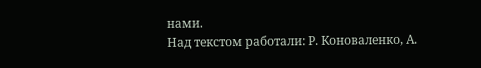нами.
Над текстом работали: Р. Коноваленко, А.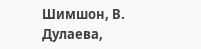Шимшон, В. Дулаева,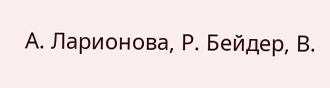А. Ларионова, Р. Бейдер, В.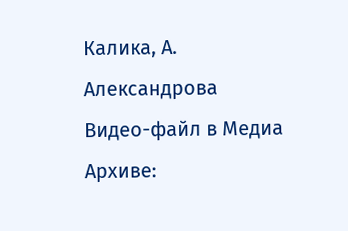Калика, А. Александрова
Видео-файл в Медиа Архиве: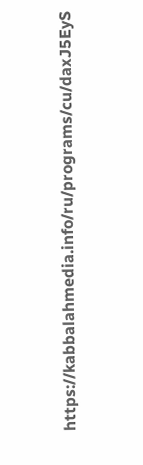https://kabbalahmedia.info/ru/programs/cu/daxJ5EyS